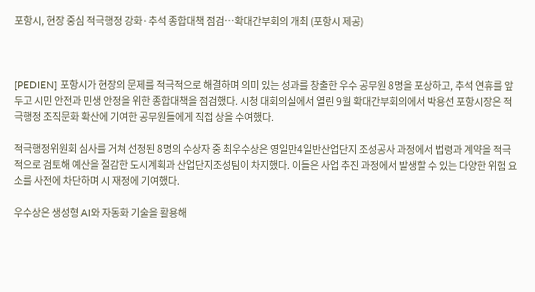포항시, 현장 중심 적극행정 강화·추석 종합대책 점검…확대간부회의 개최 (포항시 제공)



[PEDIEN] 포항시가 현장의 문제를 적극적으로 해결하며 의미 있는 성과를 창출한 우수 공무원 8명을 포상하고, 추석 연휴를 앞두고 시민 안전과 민생 안정을 위한 종합대책을 점검했다. 시청 대회의실에서 열린 9월 확대간부회의에서 박용선 포항시장은 적극행정 조직문화 확산에 기여한 공무원들에게 직접 상을 수여했다.

적극행정위원회 심사를 거쳐 선정된 8명의 수상자 중 최우수상은 영일만4일반산업단지 조성공사 과정에서 법령과 계약을 적극적으로 검토해 예산을 절감한 도시계획과 산업단지조성팀이 차지했다. 이들은 사업 추진 과정에서 발생할 수 있는 다양한 위험 요소를 사전에 차단하며 시 재정에 기여했다.

우수상은 생성형 AI와 자동화 기술을 활용해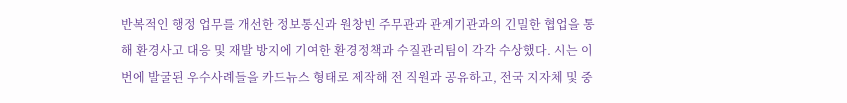반복적인 행정 업무를 개선한 정보통신과 원창빈 주무관과 관계기관과의 긴밀한 협업을 통해 환경사고 대응 및 재발 방지에 기여한 환경정책과 수질관리팀이 각각 수상했다. 시는 이번에 발굴된 우수사례들을 카드뉴스 형태로 제작해 전 직원과 공유하고, 전국 지자체 및 중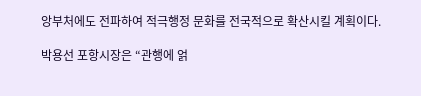앙부처에도 전파하여 적극행정 문화를 전국적으로 확산시킬 계획이다.

박용선 포항시장은 “관행에 얽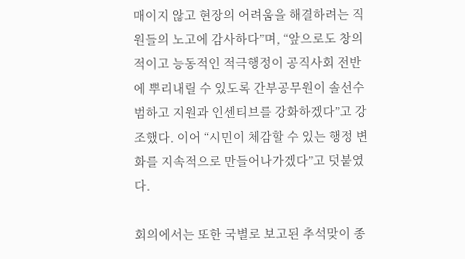매이지 않고 현장의 어려움을 해결하려는 직원들의 노고에 감사하다”며, “앞으로도 창의적이고 능동적인 적극행정이 공직사회 전반에 뿌리내릴 수 있도록 간부공무원이 솔선수범하고 지원과 인센티브를 강화하겠다”고 강조했다. 이어 “시민이 체감할 수 있는 행정 변화를 지속적으로 만들어나가겠다”고 덧붙였다.

회의에서는 또한 국별로 보고된 추석맞이 종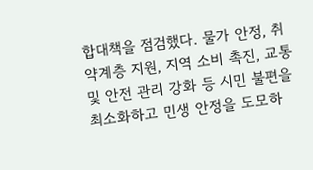합대책을 점검했다. 물가 안정, 취약계층 지원, 지역 소비 촉진, 교통 및 안전 관리 강화 등 시민 불편을 최소화하고 민생 안정을 도모하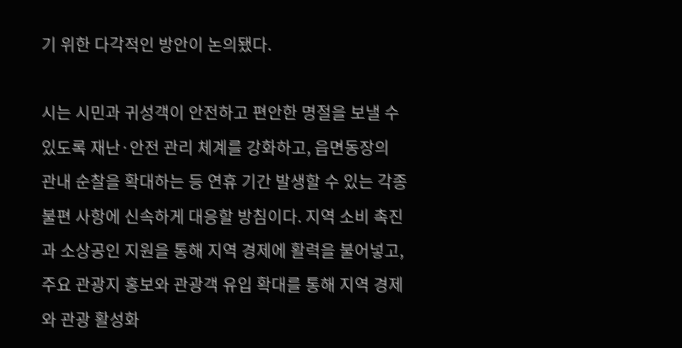기 위한 다각적인 방안이 논의됐다.

시는 시민과 귀성객이 안전하고 편안한 명절을 보낼 수 있도록 재난·안전 관리 체계를 강화하고, 읍면동장의 관내 순찰을 확대하는 등 연휴 기간 발생할 수 있는 각종 불편 사항에 신속하게 대응할 방침이다. 지역 소비 촉진과 소상공인 지원을 통해 지역 경제에 활력을 불어넣고, 주요 관광지 홍보와 관광객 유입 확대를 통해 지역 경제와 관광 활성화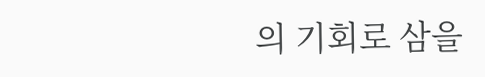의 기회로 삼을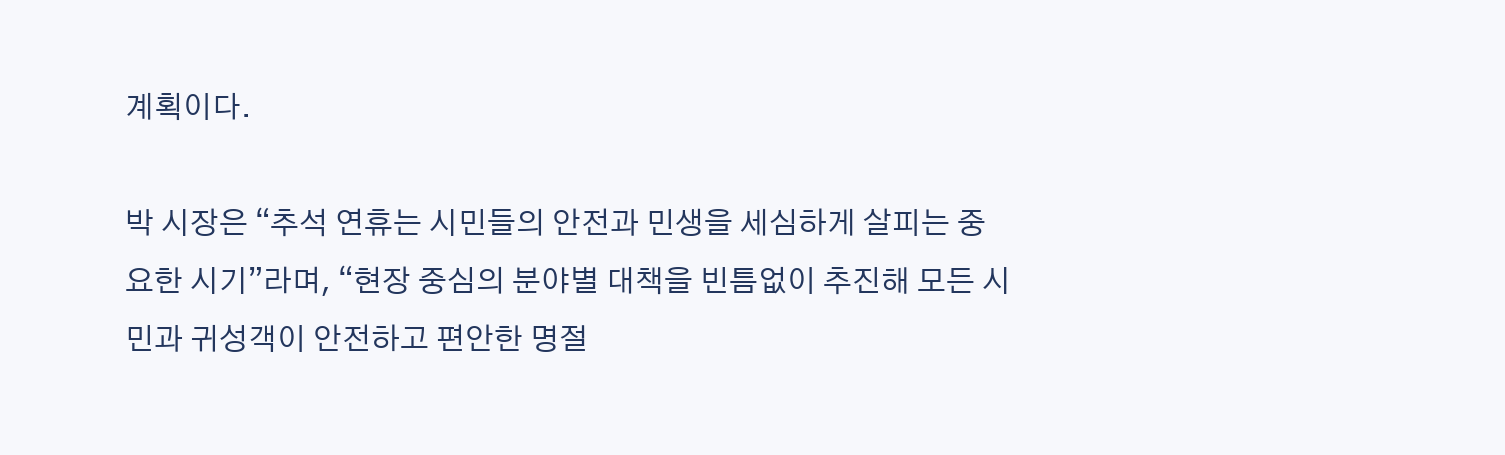계획이다.

박 시장은 “추석 연휴는 시민들의 안전과 민생을 세심하게 살피는 중요한 시기”라며, “현장 중심의 분야별 대책을 빈틈없이 추진해 모든 시민과 귀성객이 안전하고 편안한 명절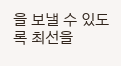을 보낼 수 있도록 최선을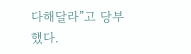다해달라”고 당부했다.